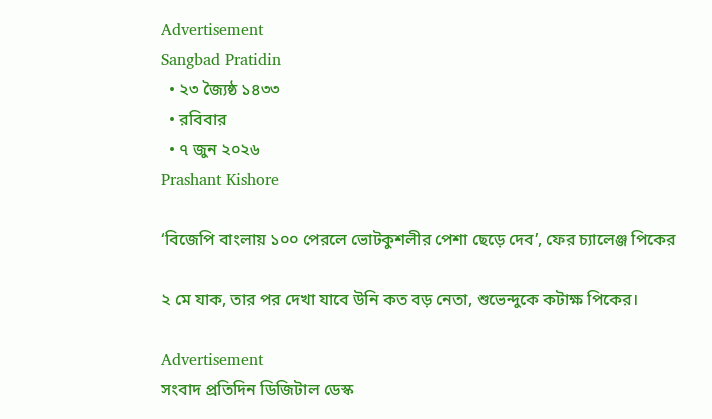Advertisement
Sangbad Pratidin
  • ২৩ জ্যৈষ্ঠ ১৪৩৩
  • রবিবার
  • ৭ জুন ২০২৬
Prashant Kishore

‘বিজেপি বাংলায় ১০০ পেরলে ভোটকুশলীর পেশা ছেড়ে দেব’, ফের চ্যালেঞ্জ পিকের

২ মে যাক, তার পর দেখা যাবে উনি কত বড় নেতা, শুভেন্দুকে কটাক্ষ পিকের।

Advertisement
সংবাদ প্রতিদিন ডিজিটাল ডেস্ক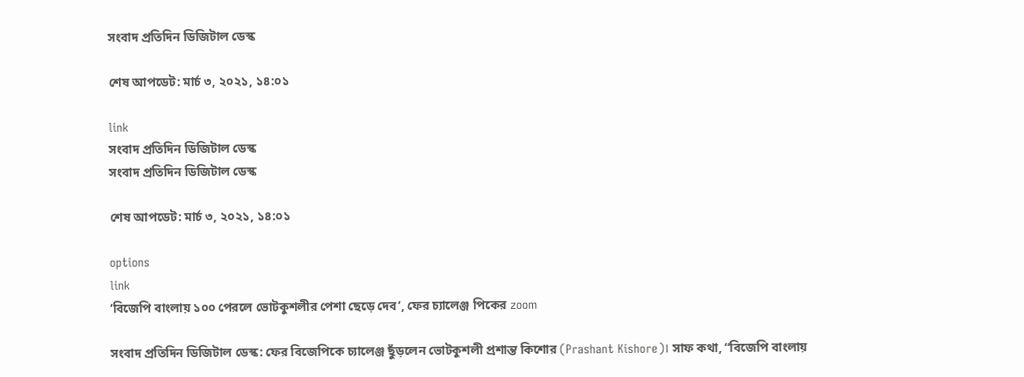সংবাদ প্রতিদিন ডিজিটাল ডেস্ক

শেষ আপডেট: মার্চ ৩, ২০২১, ১৪:০১

link
সংবাদ প্রতিদিন ডিজিটাল ডেস্ক
সংবাদ প্রতিদিন ডিজিটাল ডেস্ক

শেষ আপডেট: মার্চ ৩, ২০২১, ১৪:০১

options
link
‘বিজেপি বাংলায় ১০০ পেরলে ভোটকুশলীর পেশা ছেড়ে দেব’, ফের চ্যালেঞ্জ পিকের zoom

সংবাদ প্রতিদিন ডিজিটাল ডেস্ক: ফের বিজেপিকে চ্যালেঞ্জ ছুঁড়লেন ভোটকুশলী প্রশান্ত কিশোর (Prashant Kishore)। সাফ কথা, “বিজেপি বাংলায়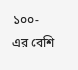১০০-এর বেশি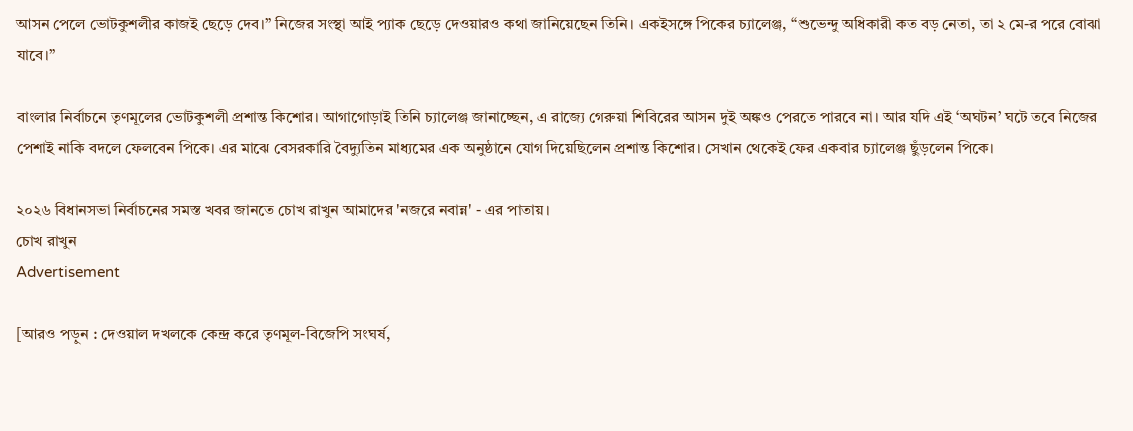আসন পেলে ভোটকুশলীর কাজই ছেড়ে দেব।” নিজের সংস্থা আই প্যাক ছেড়ে দেওয়ারও কথা জানিয়েছেন তিনি। একইসঙ্গে পিকের চ্যালেঞ্জ, “শুভেন্দু অধিকারী কত বড় নেতা, তা ২ মে-র পরে বোঝা যাবে।”

বাংলার নির্বাচনে তৃণমূলের ভোটকুশলী প্রশান্ত কিশোর। আগাগোড়াই তিনি চ্যালেঞ্জ জানাচ্ছেন, এ রাজ্যে গেরুয়া শিবিরের আসন দুই অঙ্কও পেরতে পারবে না। আর যদি এই ‘অঘটন’ ঘটে তবে নিজের পেশাই নাকি বদলে ফেলবেন পিকে। এর মাঝে বেসরকারি বৈদ্যুতিন মাধ্যমের এক অনুষ্ঠানে যোগ দিয়েছিলেন প্রশান্ত কিশোর। সেখান থেকেই ফের একবার চ্যালেঞ্জ ছুঁড়লেন পিকে।

২০২৬ বিধানসভা নির্বাচনের সমস্ত খবর জানতে চোখ রাখুন আমাদের 'নজরে নবান্ন' - এর পাতায়।
চোখ রাখুন
Advertisement

[আরও পড়ুন : দেওয়াল দখলকে কেন্দ্র করে তৃণমূল-বিজেপি সংঘর্ষ,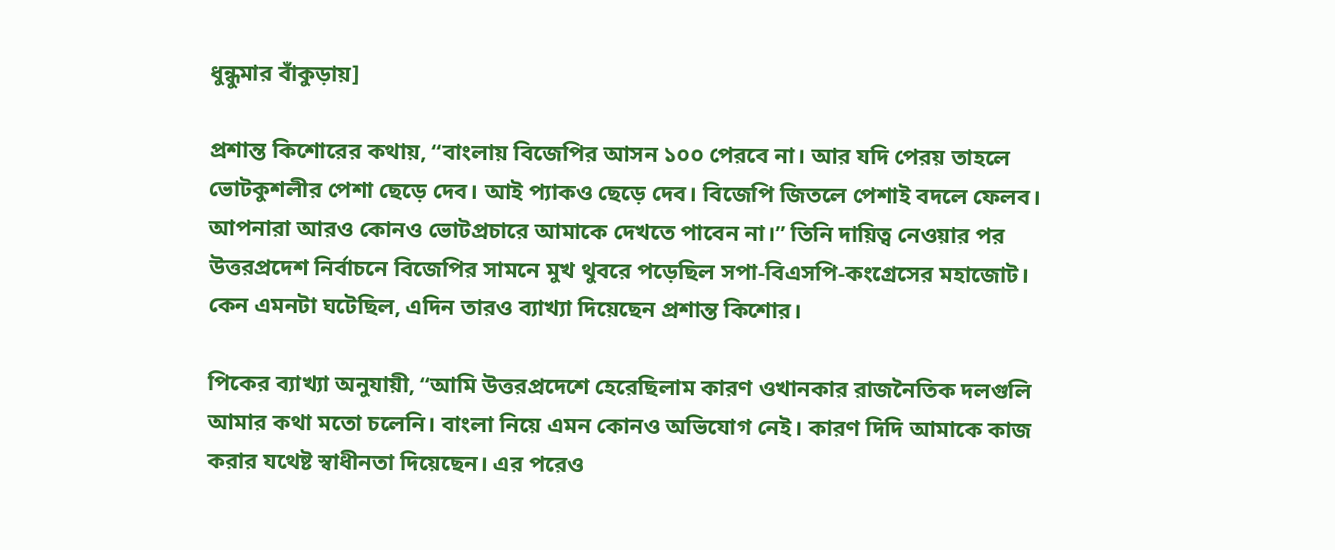ধুন্ধুমার বাঁকুড়ায়]

প্রশান্ত কিশোরের কথায়, “বাংলায় বিজেপির আসন ১০০ পেরবে না। আর যদি পেরয় তাহলে ভোটকুশলীর পেশা ছেড়ে দেব। আই প্যাকও ছেড়ে দেব। বিজেপি জিতলে পেশাই বদলে ফেলব। আপনারা আরও কোনও ভোটপ্রচারে আমাকে দেখতে পাবেন না।” তিনি দায়িত্ব নেওয়ার পর উত্তরপ্রদেশ নির্বাচনে বিজেপির সামনে মুখ থুবরে পড়েছিল সপা-বিএসপি-কংগ্রেসের মহাজোট। কেন এমনটা ঘটেছিল, এদিন তারও ব্যাখ্যা দিয়েছেন প্রশান্ত কিশোর।

পিকের ব্যাখ্যা অনুযায়ী, “আমি উত্তরপ্রদেশে হেরেছিলাম কারণ ওখানকার রাজনৈতিক দলগুলি আমার কথা মতো চলেনি। বাংলা নিয়ে এমন কোনও অভিযোগ নেই। কারণ দিদি আমাকে কাজ করার যথেষ্ট স্বাধীনতা দিয়েছেন। এর পরেও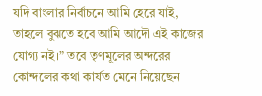যদি বাংলার নির্বাচনে আমি হেরে যাই, তাহলে বুঝতে হবে আমি আদৌ এই কাজের যোগ্য নই।” তবে তৃণমূলের অন্দরের কোন্দলের কথা কার্যত মেনে নিয়েছেন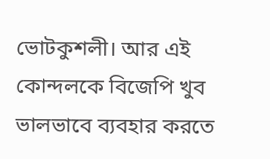ভোটকুশলী। আর এই কোন্দলকে বিজেপি খুব ভালভাবে ব্যবহার করতে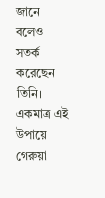জানে বলেও সতর্ক করেছেন তিনি। একমাত্র এই উপায়ে গেরুয়া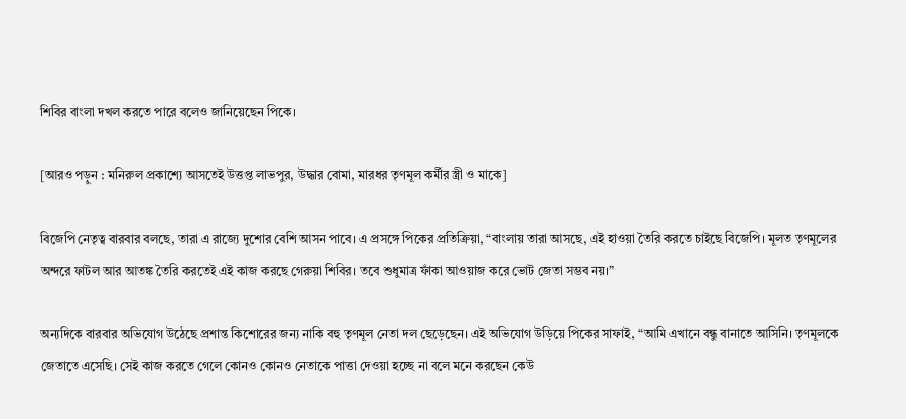শিবির বাংলা দখল করতে পারে বলেও জানিয়েছেন পিকে।

[আরও পড়ুন : মনিরুল প্রকাশ্যে আসতেই উত্তপ্ত লাভপুর, উদ্ধার বোমা, মারধর তৃণমূল কর্মীর স্ত্রী ও মাকে]

বিজেপি নেতৃত্ব বারবার বলছে, তারা এ রাজ্যে দুশোর বেশি আসন পাবে। এ প্রসঙ্গে পিকের প্রতিক্রিয়া, “বাংলায় তারা আসছে, এই হাওয়া তৈরি করতে চাইছে বিজেপি। মূলত তৃণমূলের অন্দরে ফাটল আর আতঙ্ক তৈরি করতেই এই কাজ করছে গেরুয়া শিবির। তবে শুধুমাত্র ফাঁকা আওয়াজ করে ভোট জেতা সম্ভব নয়।”

অন্যদিকে বারবার অভিযোগ উঠেছে প্রশান্ত কিশোরের জন্য নাকি বহু তৃণমূল নেতা দল ছেড়েছেন। এই অভিযোগ উড়িয়ে পিকের সাফাই, “আমি এখানে বন্ধু বানাতে আসিনি। তৃণমূলকে জেতাতে এসেছি। সেই কাজ করতে গেলে কোনও কোনও নেতাকে পাত্তা দেওয়া হচ্ছে না বলে মনে করছেন কেউ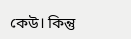কেউ। কিন্তু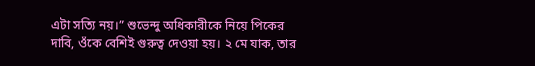এটা সত্যি নয়।” শুভেন্দু অধিকারীকে নিয়ে পিকের দাবি, ওঁকে বেশিই গুরুত্ব দেওয়া হয়। ২ মে যাক, তার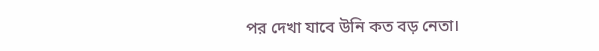পর দেখা যাবে উনি কত বড় নেতা।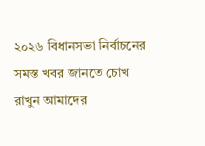২০২৬ বিধানসভা নির্বাচনের সমস্ত খবর জানতে চোখ রাখুন আমাদের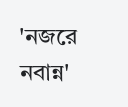'নজরে নবান্ন'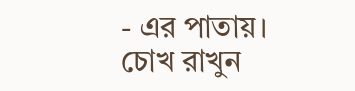- এর পাতায়।
চোখ রাখুন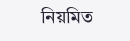নিয়মিত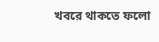খবরে থাকতে ফলো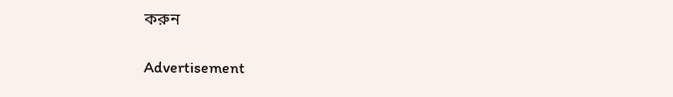করুন

Advertisement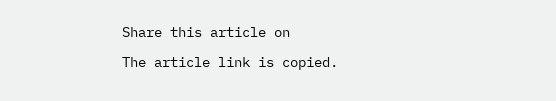Share this article on

The article link is copied.